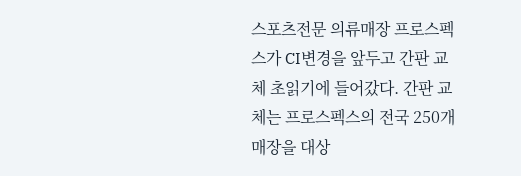스포츠전문 의류매장 프로스펙스가 CI변경을 앞두고 간판 교체 초읽기에 들어갔다. 간판 교체는 프로스펙스의 전국 250개 매장을 대상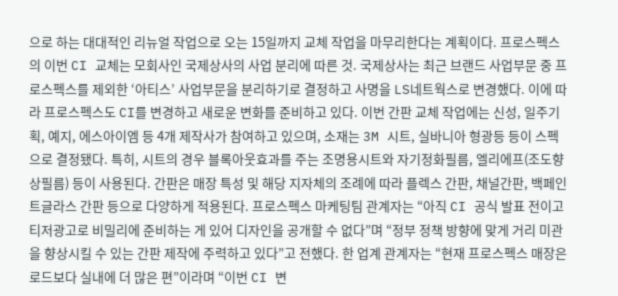으로 하는 대대적인 리뉴얼 작업으로 오는 15일까지 교체 작업을 마무리한다는 계획이다. 프로스펙스의 이번 CI 교체는 모회사인 국제상사의 사업 분리에 따른 것. 국제상사는 최근 브랜드 사업부문 중 프로스펙스를 제외한 ‘아티스’ 사업부문을 분리하기로 결정하고 사명을 LS네트웍스로 변경했다. 이에 따라 프로스펙스도 CI를 변경하고 새로운 변화를 준비하고 있다. 이번 간판 교체 작업에는 신성, 일주기획, 예지, 에스아이엠 등 4개 제작사가 참여하고 있으며, 소재는 3M 시트, 실바니아 형광등 등이 스펙으로 결정됐다. 특히, 시트의 경우 블록아웃효과를 주는 조명용시트와 자기정화필름, 엘리에프(조도향상필름) 등이 사용된다. 간판은 매장 특성 및 해당 지자체의 조례에 따라 플렉스 간판, 채널간판, 백페인트글라스 간판 등으로 다양하게 적용된다. 프로스펙스 마케팅팀 관계자는 “아직 CI 공식 발표 전이고 티저광고로 비밀리에 준비하는 게 있어 디자인을 공개할 수 없다”며 “정부 정책 방향에 맞게 거리 미관을 향상시킬 수 있는 간판 제작에 주력하고 있다”고 전했다. 한 업계 관계자는 “현재 프로스펙스 매장은 로드보다 실내에 더 많은 편”이라며 “이번 CI 변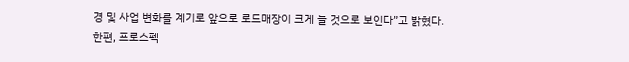경 및 사업 변화를 계기로 앞으로 로드매장이 크게 늘 것으로 보인다”고 밝혔다.
한편, 프로스펙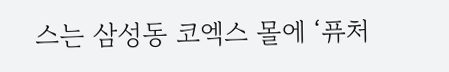스는 삼성동 코엑스 몰에 ‘퓨처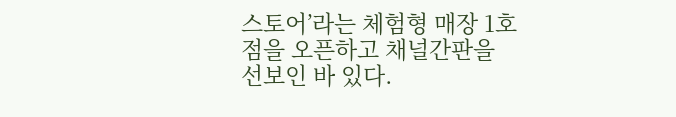스토어’라는 체험형 매장 1호점을 오픈하고 채널간판을 선보인 바 있다.